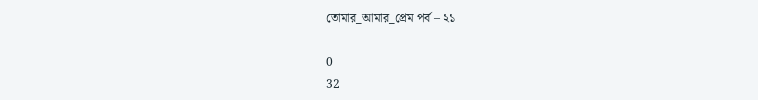তোমার_আমার_প্রেম পর্ব – ২১

0
32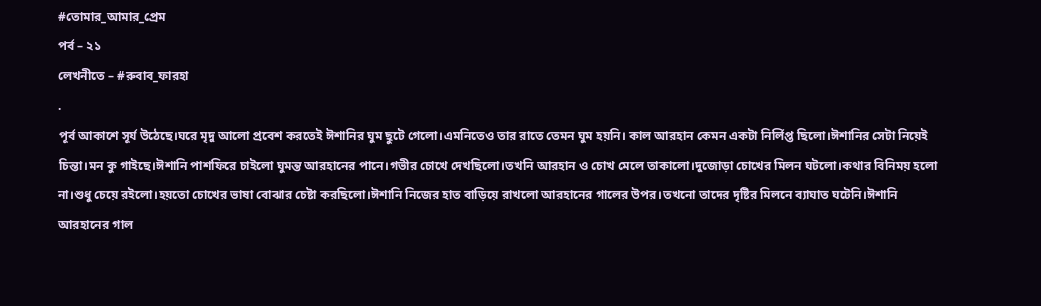#তোমার_আমার_প্রেম
পর্ব – ২১
লেখনীতে – #রুবাব_ফারহা
.
পূর্ব আকাশে সূর্য উঠেছে।ঘরে মৃদু আলো প্রবেশ করতেই ঈশানির ঘুম ছুটে গেলো।এমনিতেও তার রাতে তেমন ঘুম হয়নি। কাল আরহান কেমন একটা নির্লিপ্ত ছিলো।ঈশানির সেটা নিয়েই চিন্তা।মন কু গাইছে।ঈশানি পাশফিরে চাইলো ঘুমন্ত আরহানের পানে।গভীর চোখে দেখছিলো।তখনি আরহান ও চোখ মেলে তাকালো।দুজোড়া চোখের মিলন ঘটলো।কথার বিনিময় হলো না।শুধু চেয়ে রইলো।হয়তো চোখের ভাষা বোঝার চেষ্টা করছিলো।ঈশানি নিজের হাত বাড়িয়ে রাখলো আরহানের গালের উপর।তখনো তাদের দৃষ্টির মিলনে ব্যাঘাত ঘটেনি।ঈশানি আরহানের গাল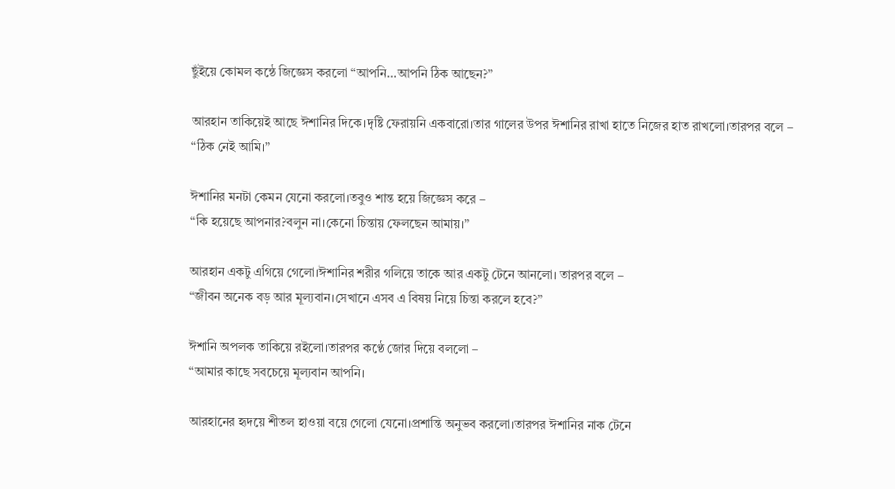ছুঁইয়ে কোমল কন্ঠে জিজ্ঞেস করলো “আপনি…আপনি ঠিক আছেন?”

আরহান তাকিয়েই আছে ঈশানির দিকে।দৃষ্টি ফেরায়নি একবারো।তার গালের উপর ঈশানির রাখা হাতে নিজের হাত রাখলো।তারপর বলে –
“ঠিক নেই আমি।”

ঈশানির মনটা কেমন যেনো করলো।তবুও শান্ত হয়ে জিজ্ঞেস করে –
“কি হয়েছে আপনার?বলুন না।কেনো চিন্তায় ফেলছেন আমায়।”

আরহান একটু এগিয়ে গেলো।ঈশানির শরীর গলিয়ে তাকে আর একটু টেনে আনলো। তারপর বলে –
“জীবন অনেক বড় আর মূল্যবান।সেখানে এসব এ বিষয় নিয়ে চিন্তা করলে হবে?”

ঈশানি অপলক তাকিয়ে রইলো।তারপর কণ্ঠে জোর দিয়ে বললো –
“আমার কাছে সবচেয়ে মূল্যবান আপনি।

আরহানের হৃদয়ে শীতল হাওয়া বয়ে গেলো যেনো।প্রশান্তি অনুভব করলো।তারপর ঈশানির নাক টেনে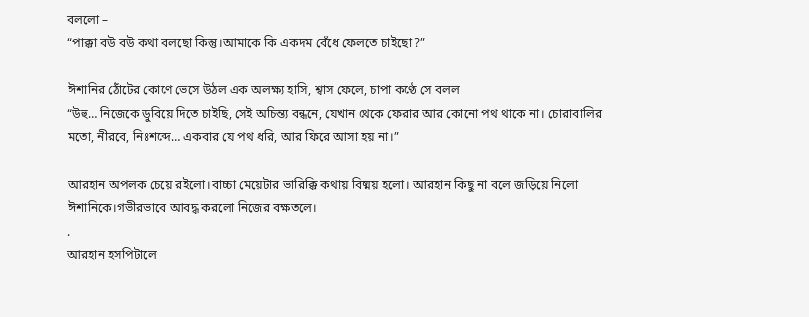বললো –
“পাক্কা বউ বউ কথা বলছো কিন্তু।আমাকে কি একদম বেঁধে ফেলতে চাইছো?”

ঈশানির ঠোঁটের কোণে ভেসে উঠল এক অলক্ষ্য হাসি, শ্বাস ফেলে, চাপা কণ্ঠে সে বলল
“উহু… নিজেকে ডুবিয়ে দিতে চাইছি, সেই অচিন্ত্য বন্ধনে, যেখান থেকে ফেরার আর কোনো পথ থাকে না। চোরাবালির মতো, নীরবে, নিঃশব্দে… একবার যে পথ ধরি, আর ফিরে আসা হয় না।”

আরহান অপলক চেয়ে রইলো।বাচ্চা মেয়েটার ভারিক্কি কথায় বিষ্ময় হলো। আরহান কিছু না বলে জড়িয়ে নিলো ঈশানিকে।গভীরভাবে আবদ্ধ করলো নিজের বক্ষতলে।
.
আরহান হসপিটালে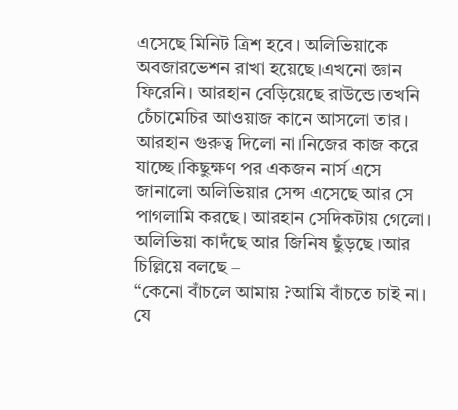এসেছে মিনিট ত্রিশ হবে। অলিভিয়াকে অবজারভেশন রাখা হয়েছে।এখনো জ্ঞান ফিরেনি। আরহান বেড়িয়েছে রাউন্ডে।তখনি চেঁচামেচির আওয়াজ কানে আসলো তার। আরহান গুরুত্ব দিলো না।নিজের কাজ করে যাচ্ছে।কিছুক্ষণ পর একজন নার্স এসে জানালো অলিভিয়ার সেন্স এসেছে আর সে পাগলামি করছে। আরহান সেদিকটায় গেলো।
অলিভিয়া কাদঁছে আর জিনিষ ছুঁড়ছে ।আর চিল্লিয়ে বলছে –
“কেনো বাঁচলে আমায় ?আমি বাঁচতে চাই না। যে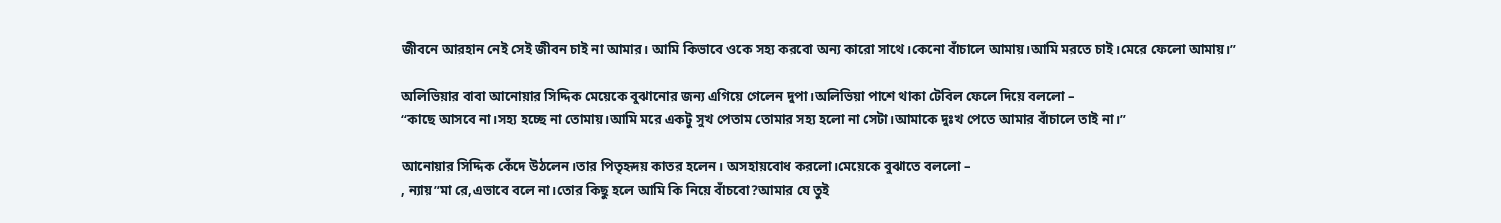জীবনে আরহান নেই সেই জীবন চাই না আমার। আমি কিভাবে ওকে সহ্য করবো অন্য কারো সাথে।কেনো বাঁচালে আমায়।আমি মরতে চাই।মেরে ফেলো আমায়।”

অলিভিয়ার বাবা আনোয়ার সিদ্দিক মেয়েকে বুঝানোর জন্য এগিয়ে গেলেন দুপা।অলিভিয়া পাশে থাকা টেবিল ফেলে দিয়ে বললো –
“কাছে আসবে না।সহ্য হচ্ছে না তোমায়।আমি মরে একটু সুখ পেতাম তোমার সহ্য হলো না সেটা।আমাকে দুঃখ পেতে আমার বাঁচালে তাই না।”

আনোয়ার সিদ্দিক কেঁদে উঠলেন।তার পিতৃহৃদয় কাতর হলেন। অসহায়বোধ করলো।মেয়েকে বুঝাতে বললো –
, ন্যায়”মা রে,এভাবে বলে না।তোর কিছু হলে আমি কি নিয়ে বাঁচবো?আমার যে তুই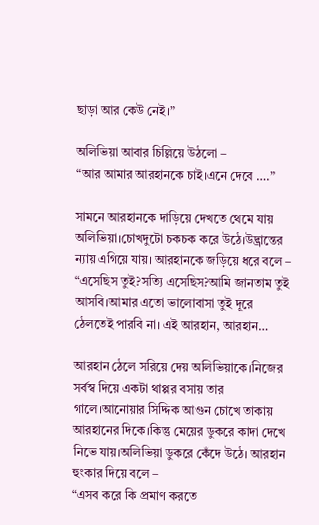ছাড়া আর কেউ নেই।”

অলিভিয়া আবার চিল্লিয়ে উঠলো –
“আর আমার আরহানকে চাই।এনে দেবে ….”

সামনে আরহানকে দাড়িয়ে দেখতে থেমে যায় অলিভিয়া।চোখদুটো চকচক করে উঠে।উদ্ভ্রান্তের ন্যায় এগিয়ে যায়। আরহানকে জড়িয়ে ধরে বলে –
“এসেছিস তুই?সত্যি এসেছিস?আমি জানতাম তুই আসবি।আমার এতো ভালোবাসা তুই দূরে ঠেলতেই পারবি না। এই আরহান, আরহান…

আরহান ঠেলে সরিয়ে দেয় অলিভিয়াকে।নিজের সর্বস্ব দিয়ে একটা থাপ্পর বসায় তার গালে।আনোয়ার সিদ্দিক আগুন চোখে তাকায় আরহানের দিকে।কিন্তু মেয়ের ডুকরে কাদা দেখে নিভে যায়।অলিভিয়া ডুকরে কেঁদে উঠে। আরহান হুংকার দিয়ে বলে –
“এসব করে কি প্রমাণ করতে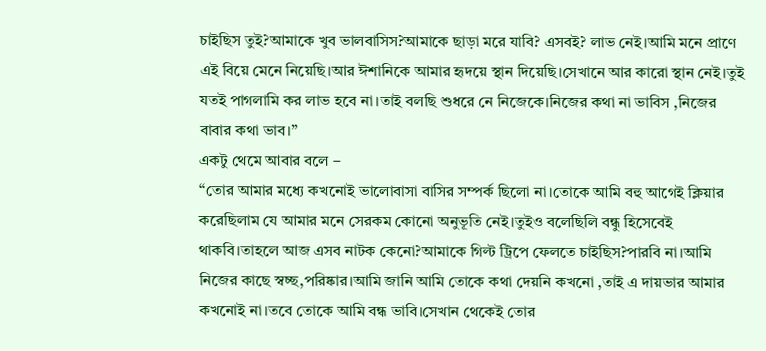চাইছিস তুই?আমাকে খুব ভালবাসিস?আমাকে ছাড়া মরে যাবি? এসবই? লাভ নেই।আমি মনে প্রাণে এই বিয়ে মেনে নিয়েছি।আর ঈশানিকে আমার হৃদয়ে স্থান দিয়েছি।সেখানে আর কারো স্থান নেই।তুই যতই পাগলামি কর লাভ হবে না।তাই বলছি শুধরে নে নিজেকে।নিজের কথা না ভাবিস ,নিজের বাবার কথা ভাব।”
একটু থেমে আবার বলে –
“তোর আমার মধ্যে কখনোই ভালোবাসা বাসির সম্পর্ক ছিলো না।তোকে আমি বহু আগেই ক্লিয়ার করেছিলাম যে আমার মনে সেরকম কোনো অনুভূতি নেই।তুইও বলেছিলি বন্ধু হিসেবেই থাকবি।তাহলে আজ এসব নাটক কেনো?আমাকে গিল্ট ট্রিপে ফেলতে চাইছিস?পারবি না।আমি নিজের কাছে স্বচ্ছ,পরিষ্কার।আমি জানি আমি তোকে কথা দেয়নি কখনো ,তাই এ দায়ভার আমার কখনোই না।তবে তোকে আমি বন্ধ ভাবি।সেখান থেকেই তোর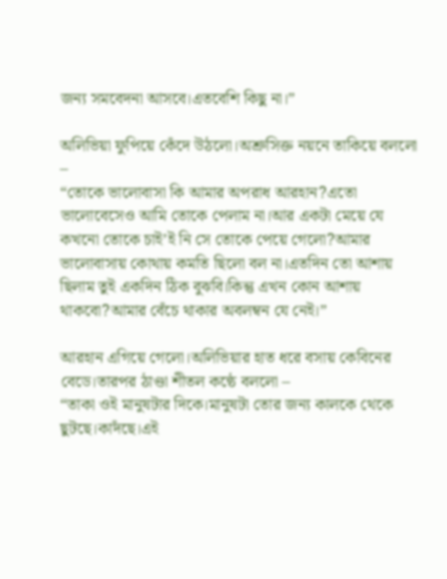জন্য সমবেদনা আসবে।এতবেশি কিছু না।”

অলিভিয়া ফুপিয়ে কেঁদে উঠলো।অশ্রুসিক্ত নয়নে তাকিয়ে বললো –
“তোকে ভালোবাসা কি আমার অপরাধ আরহান?এতো ভালোবেসেও আমি তোকে পেলাম না।আর একটা মেয়ে যে কখনো তোকে চাই’ই নি সে তোকে পেয়ে গেলো?আমার ভালোবাসায় কোথায় কমতি ছিলো বল না।এতদিন তো আশায় ছিলাম তুই একদিন ঠিক বুঝবি।কিন্তু এখন কোন আশায় থাকবো?আমার বেঁচে থাকার অবলম্বন যে নেই।”

আরহান এগিয়ে গেলো।অলিভিয়ার হাত ধরে বসায় কেবিনের বেডে।তারপর ঠাণ্ডা শীতল কন্ঠে বললো –
“তাকা ওই মানুষটার দিকে।মানুষটা তোর জন্য কালকে থেকে ছুটছে।কাদঁছে।এই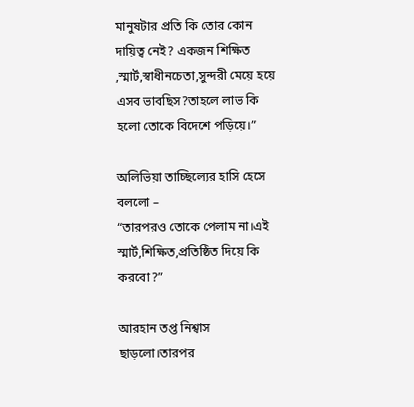মানুষটার প্রতি কি তোর কোন দায়িত্ব নেই? একজন শিক্ষিত ,স্মার্ট,স্বাধীনচেতা,সুন্দরী মেয়ে হয়ে এসব ভাবছিস?তাহলে লাভ কি হলো তোকে বিদেশে পড়িয়ে।”

অলিভিয়া তাচ্ছিল্যের হাসি হেসে বললো –
“তারপরও তোকে পেলাম না।এই স্মার্ট,শিক্ষিত,প্রতিষ্ঠিত দিয়ে কি করবো?”

আরহান তপ্ত নিশ্বাস ছাড়লো।তারপর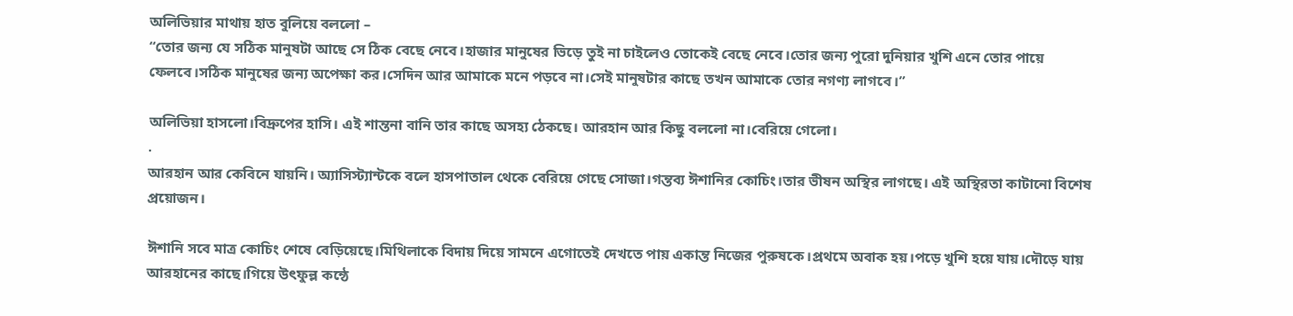অলিভিয়ার মাথায় হাত বুলিয়ে বললো –
“তোর জন্য যে সঠিক মানুষটা আছে সে ঠিক বেছে নেবে।হাজার মানুষের ভিড়ে তুই না চাইলেও তোকেই বেছে নেবে।তোর জন্য পুরো দুনিয়ার খুশি এনে তোর পায়ে ফেলবে।সঠিক মানুষের জন্য অপেক্ষা কর।সেদিন আর আমাকে মনে পড়বে না।সেই মানুষটার কাছে তখন আমাকে তোর নগণ্য লাগবে।”

অলিভিয়া হাসলো।বিদ্রুপের হাসি। এই শান্তনা বানি তার কাছে অসহ্য ঠেকছে। আরহান আর কিছু বললো না।বেরিয়ে গেলো।
.
আরহান আর কেবিনে যায়নি। অ্যাসিস্ট্যান্টকে বলে হাসপাতাল থেকে বেরিয়ে গেছে সোজা।গন্তব্য ঈশানির কোচিং।তার ভীষন অস্থির লাগছে। এই অস্থিরতা কাটানো বিশেষ প্রয়োজন।

ঈশানি সবে মাত্র কোচিং শেষে বেড়িয়েছে।মিথিলাকে বিদায় দিয়ে সামনে এগোতেই দেখতে পায় একান্ত নিজের পুরুষকে।প্রথমে অবাক হয়।পড়ে খুশি হয়ে যায়।দৌড়ে যায় আরহানের কাছে।গিয়ে উৎফুল্ল কন্ঠে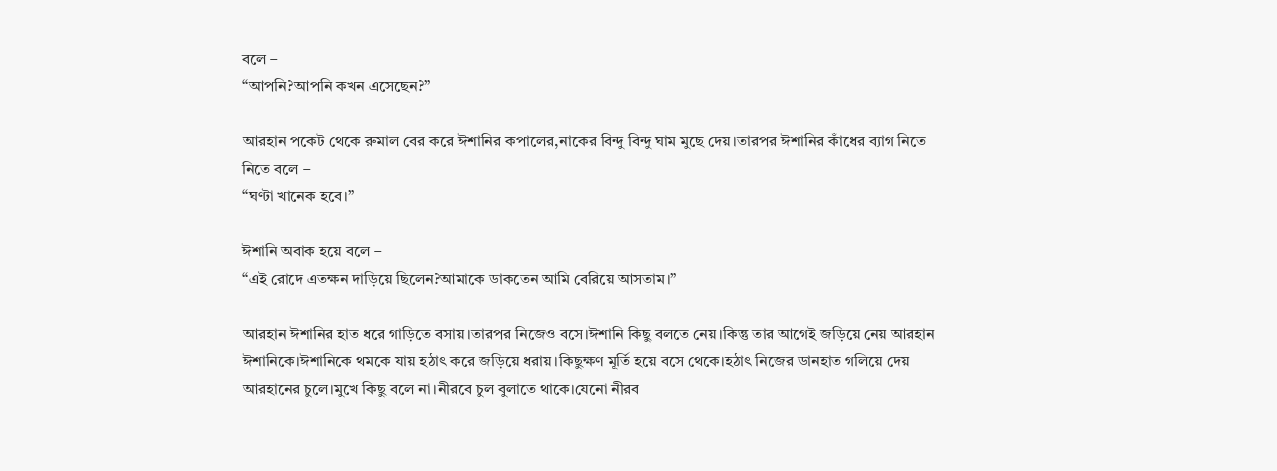বলে –
“আপনি?আপনি কখন এসেছেন?”

আরহান পকেট থেকে রুমাল বের করে ঈশানির কপালের,নাকের বিন্দু বিন্দু ঘাম মুছে দেয়।তারপর ঈশানির কাঁধের ব্যাগ নিতে নিতে বলে –
“ঘণ্টা খানেক হবে।”

ঈশানি অবাক হয়ে বলে –
“এই রোদে এতক্ষন দাড়িয়ে ছিলেন?আমাকে ডাকতেন আমি বেরিয়ে আসতাম।”

আরহান ঈশানির হাত ধরে গাড়িতে বসায়।তারপর নিজেও বসে।ঈশানি কিছু বলতে নেয়।কিন্তু তার আগেই জড়িয়ে নেয় আরহান ঈশানিকে।ঈশানিকে থমকে যায় হঠাৎ করে জড়িয়ে ধরায়।কিছুক্ষণ মূর্তি হয়ে বসে থেকে।হঠাৎ নিজের ডানহাত গলিয়ে দেয় আরহানের চুলে।মুখে কিছু বলে না।নীরবে চুল বুলাতে থাকে।যেনো নীরব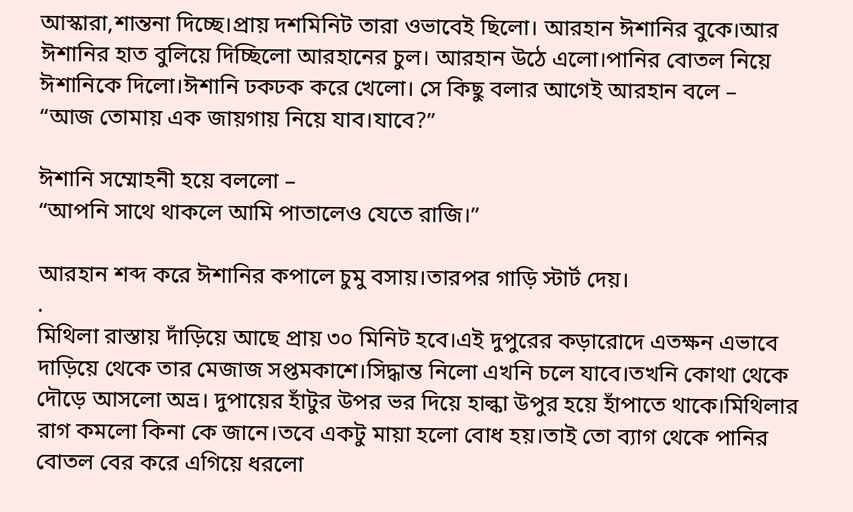আস্কারা,শান্তনা দিচ্ছে।প্রায় দশমিনিট তারা ওভাবেই ছিলো। আরহান ঈশানির বুকে।আর ঈশানির হাত বুলিয়ে দিচ্ছিলো আরহানের চুল। আরহান উঠে এলো।পানির বোতল নিয়ে ঈশানিকে দিলো।ঈশানি ঢকঢক করে খেলো। সে কিছু বলার আগেই আরহান বলে –
“আজ তোমায় এক জায়গায় নিয়ে যাব।যাবে?”

ঈশানি সম্মোহনী হয়ে বললো –
“আপনি সাথে থাকলে আমি পাতালেও যেতে রাজি।”

আরহান শব্দ করে ঈশানির কপালে চুমু বসায়।তারপর গাড়ি স্টার্ট দেয়।
.
মিথিলা রাস্তায় দাঁড়িয়ে আছে প্রায় ৩০ মিনিট হবে।এই দুপুরের কড়ারোদে এতক্ষন এভাবে দাড়িয়ে থেকে তার মেজাজ সপ্তমকাশে।সিদ্ধান্ত নিলো এখনি চলে যাবে।তখনি কোথা থেকে দৌড়ে আসলো অভ্র। দুপায়ের হাঁটুর উপর ভর দিয়ে হাল্কা উপুর হয়ে হাঁপাতে থাকে।মিথিলার রাগ কমলো কিনা কে জানে।তবে একটু মায়া হলো বোধ হয়।তাই তো ব্যাগ থেকে পানির বোতল বের করে এগিয়ে ধরলো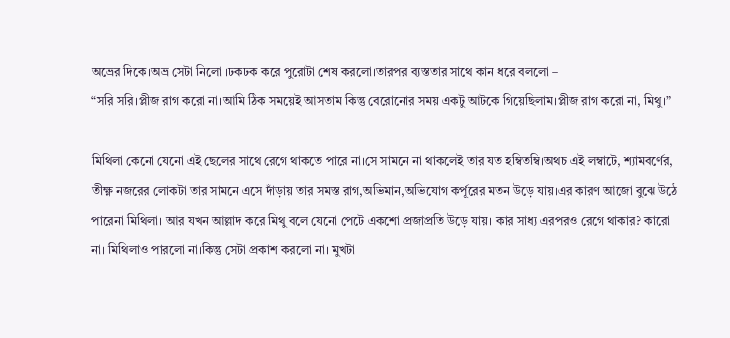অভ্রের দিকে।অভ্র সেটা নিলো ।ঢকঢক করে পুরোটা শেষ করলো।তারপর ব্যস্ততার সাথে কান ধরে বললো –
“সরি সরি।প্লীজ রাগ করো না।আমি ঠিক সময়েই আসতাম কিন্তু বেরোনোর সময় একটু আটকে গিয়েছিলাম।প্লীজ রাগ করো না, মিথু।”

মিথিলা কেনো যেনো এই ছেলের সাথে রেগে থাকতে পারে না।সে সামনে না থাকলেই তার যত হম্বিতম্বি।অথচ এই লম্বাটে, শ্যামবর্ণের, তীক্ষ্ণ নজরের লোকটা তার সামনে এসে দাঁড়ায় তার সমস্ত রাগ,অভিমান,অভিযোগ কর্পূরের মতন উড়ে যায়।এর কারণ আজো বুঝে উঠে পারেনা মিথিলা। আর যখন আল্লাদ করে মিথু বলে যেনো পেটে একশো প্রজাপ্রতি উড়ে যায়। কার সাধ্য এরপরও রেগে থাকার? কারো না। মিথিলাও পারলো না।কিন্তু সেটা প্রকাশ করলো না। মুখটা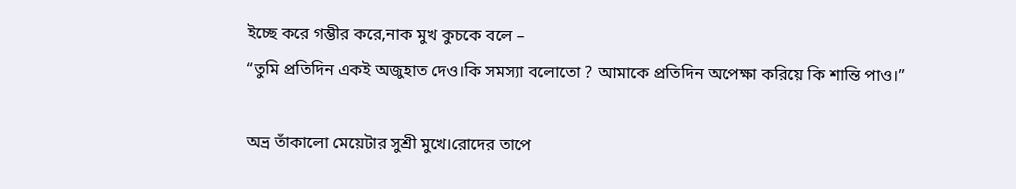ইচ্ছে করে গম্ভীর করে,নাক মুখ কুচকে বলে –
“তুমি প্রতিদিন একই অজুহাত দেও।কি সমস্যা বলোতো ? আমাকে প্রতিদিন অপেক্ষা করিয়ে কি শান্তি পাও।”

অভ্র তাঁকালো মেয়েটার সুশ্রী মুখে।রোদের তাপে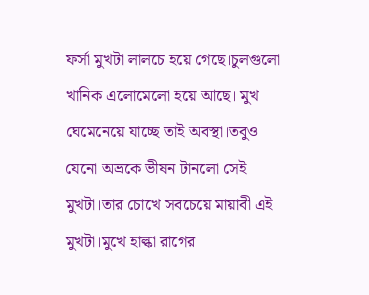ফর্সা মুখটা লালচে হয়ে গেছে।চুলগুলো খানিক এলোমেলো হয়ে আছে। মুখ ঘেমেনেয়ে যাচ্ছে তাই অবস্থা।তবুও যেনো অভ্রকে ভীষন টানলো সেই মুখটা।তার চোখে সবচেয়ে মায়াবী এই মুখটা।মুখে হাল্কা রাগের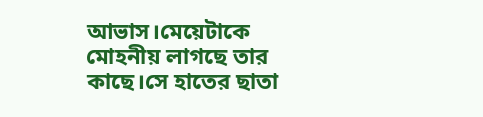আভাস।মেয়েটাকে মোহনীয় লাগছে তার কাছে।সে হাতের ছাতা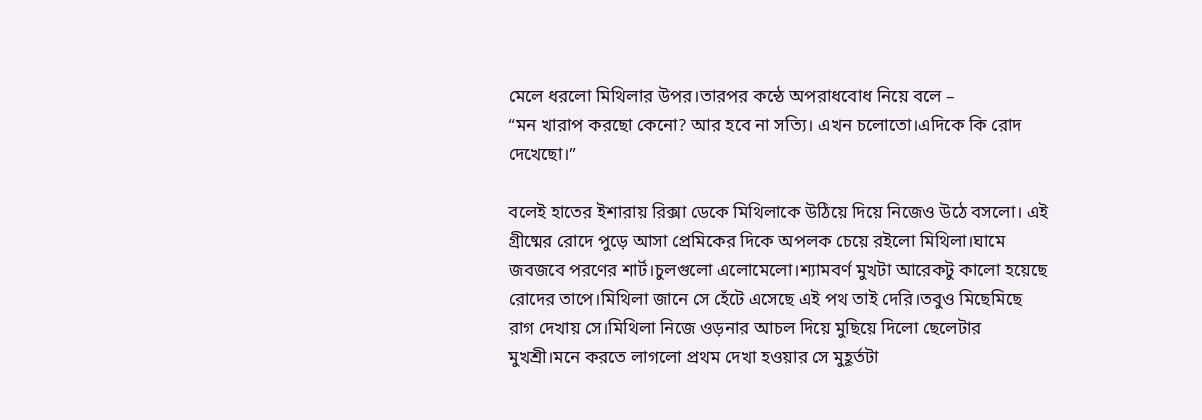মেলে ধরলো মিথিলার উপর।তারপর কন্ঠে অপরাধবোধ নিয়ে বলে –
“মন খারাপ করছো কেনো? আর হবে না সত্যি। এখন চলোতো।এদিকে কি রোদ দেখেছো।”

বলেই হাতের ইশারায় রিক্সা ডেকে মিথিলাকে উঠিয়ে দিয়ে নিজেও উঠে বসলো। এই গ্রীষ্মের রোদে পুড়ে আসা প্রেমিকের দিকে অপলক চেয়ে রইলো মিথিলা।ঘামে জবজবে পরণের শার্ট।চুলগুলো এলোমেলো।শ্যামবর্ণ মুখটা আরেকটু কালো হয়েছে রোদের তাপে।মিথিলা জানে সে হেঁটে এসেছে এই পথ তাই দেরি।তবুও মিছেমিছে রাগ দেখায় সে।মিথিলা নিজে ওড়নার আচল দিয়ে মুছিয়ে দিলো ছেলেটার মুখশ্রী।মনে করতে লাগলো প্রথম দেখা হওয়ার সে মুহূর্তটা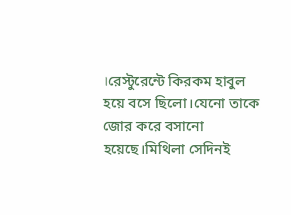।রেস্টুরেন্টে কিরকম হাবুল হয়ে বসে ছিলো।যেনো তাকে জোর করে বসানো হয়েছে।মিথিলা সেদিনই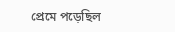প্রেমে পড়েছিল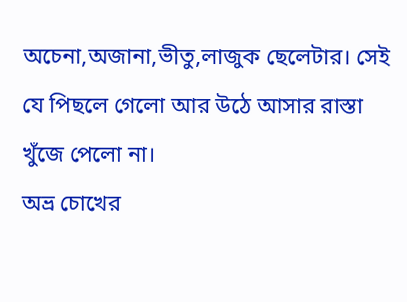অচেনা,অজানা,ভীতু,লাজুক ছেলেটার। সেই যে পিছলে গেলো আর উঠে আসার রাস্তা খুঁজে পেলো না।
অভ্র চোখের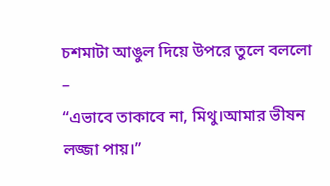চশমাটা আঙুল দিয়ে উপরে তুলে বললো –
“এভাবে তাকাবে না, মিথু।আমার ভীষন লজ্জা পায়।”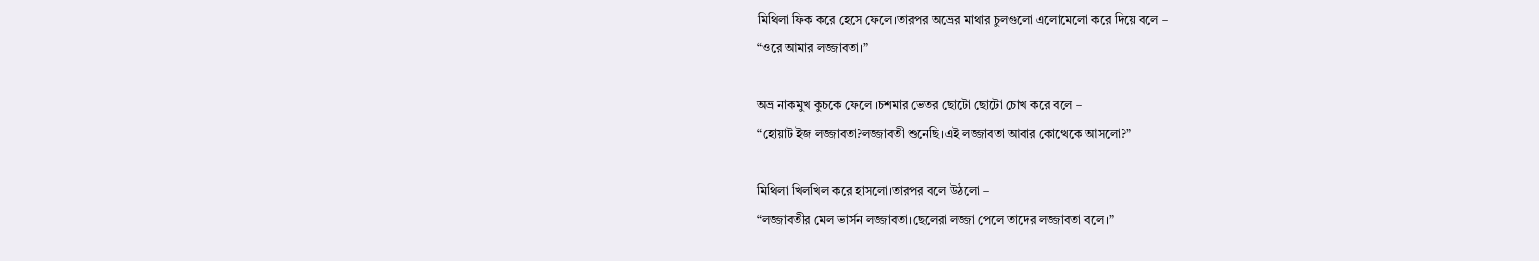মিথিলা ফিক করে হেসে ফেলে।তারপর অভ্রের মাথার চুলগুলো এলোমেলো করে দিয়ে বলে –
“ওরে আমার লজ্জাবতা।”

অভ্র নাকমুখ কুচকে ফেলে ।চশমার ভেতর ছোটো ছোটো চোখ করে বলে –
“হোয়াট ইজ লজ্জাবতা?লজ্জাবতী শুনেছি।এই লজ্জাবতা আবার কোত্থেকে আসলো?”

মিথিলা খিলখিল করে হাসলো।তারপর বলে উঠলো –
“লজ্জাবতীর মেল ভার্সন লজ্জাবতা।ছেলেরা লজ্জা পেলে তাদের লজ্জাবতা বলে।”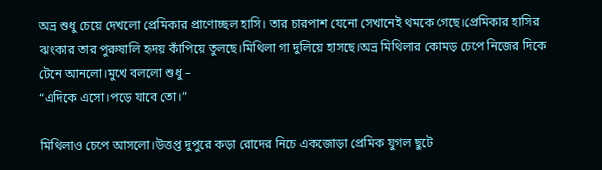অভ্র শুধু চেয়ে দেখলো প্রেমিকার প্রাণোচ্ছল হাসি। তার চারপাশ যেনো সেখানেই থমকে গেছে।প্রেমিকার হাসির ঝংকার তার পুরুষালি হৃদয় কাঁপিয়ে তুলছে।মিথিলা গা দুলিয়ে হাসছে।অভ্র মিথিলার কোমড় চেপে নিজের দিকে টেনে আনলো।মুখে বললো শুধু –
“এদিকে এসো।পড়ে যাবে তো।”

মিথিলাও চেপে আসলো।উত্তপ্ত দুপুরে কড়া রোদের নিচে একজোড়া প্রেমিক যুগল ছুটে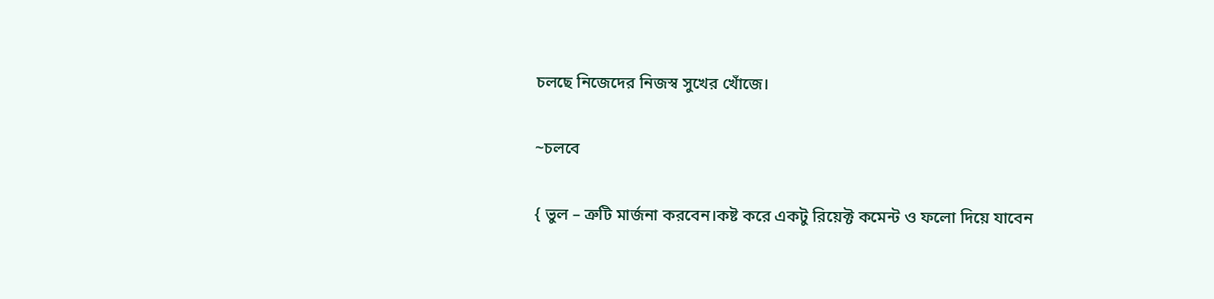চলছে নিজেদের নিজস্ব সুখের খোঁজে।

~চলবে

{ ভুল – ত্রুটি মার্জনা করবেন।কষ্ট করে একটু রিয়েক্ট কমেন্ট ও ফলো দিয়ে যাবেন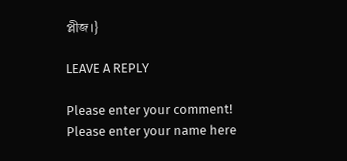প্লীজ।}

LEAVE A REPLY

Please enter your comment!
Please enter your name here